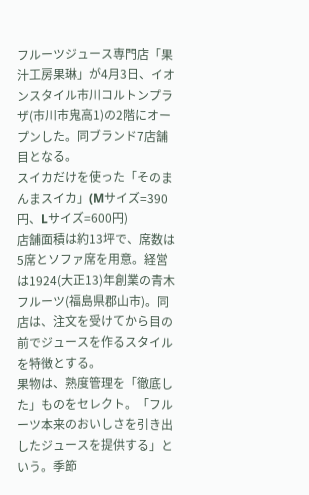フルーツジュース専門店「果汁工房果琳」が4月3日、イオンスタイル市川コルトンプラザ(市川市鬼高1)の2階にオープンした。同ブランド7店舗目となる。
スイカだけを使った「そのまんまスイカ」(Mサイズ=390円、Lサイズ=600円)
店舗面積は約13坪で、席数は5席とソファ席を用意。経営は1924(大正13)年創業の青木フルーツ(福島県郡山市)。同店は、注文を受けてから目の前でジュースを作るスタイルを特徴とする。
果物は、熟度管理を「徹底した」ものをセレクト。「フルーツ本来のおいしさを引き出したジュースを提供する」という。季節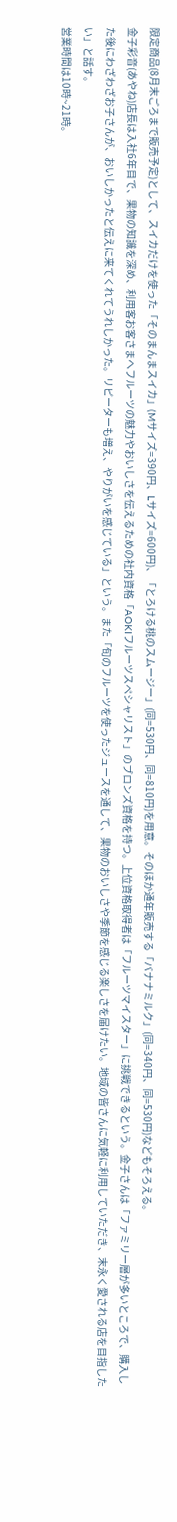限定商品(8月末ごろまで販売予定)として、スイカだけを使った「そのまんまスイカ」(Mサイズ=390円、Lサイズ=600円)、「とろける桃のスムージー」(同=530円、同=810円)を用意。そのほか通年販売する「バナナミルク」(同=340円、同=530円)などもそろえる。
金子彩音(あやね)店長は入社6年目で、果物の知識を深め、利用客お客さまへフルーツの魅力やおいしさを伝えるための社内資格「AOKIフルーツスペシャリスト」のブロンズ資格を持つ。上位資格取得者は「フルーツマイスター」に挑戦できるという。金子さんは「ファミリー層が多いところで、購入した後にわざわざお子さんが、おいしかったと伝えに来てくれてうれしかった。リピーターも増え、やりがいを感じている」という。また「旬のフルーツを使ったジュースを通して、果物のおいしさや季節を感じる楽しさを届けたい。地域の皆さんに気軽に利用していただき、末永く愛される店を目指したい」と話す。
営業時間は10時~21時。